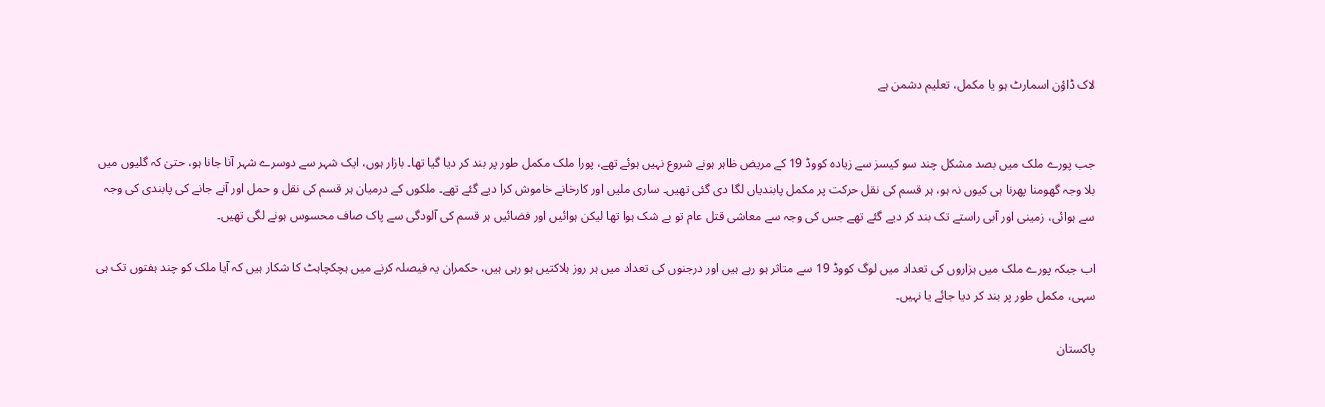لاک ڈاؤن اسمارٹ ہو یا مکمل، تعلیم دشمن ہے


جب پورے ملک میں بصد مشکل چند سو کیسز سے زیادہ کووڈ 19 کے مریض ظاہر ہونے شروع نہیں ہوئے تھے، پورا ملک مکمل طور پر بند کر دیا گیا تھا۔ بازار ہوں، ایک شہر سے دوسرے شہر آنا جانا ہو، حتیٰ کہ گلیوں میں بلا وجہ گھومنا پھرنا ہی کیوں نہ ہو، ہر قسم کی نقل حرکت پر مکمل پابندیاں لگا دی گئی تھیں۔ ساری ملیں اور کارخانے خاموش کرا دیے گئے تھے۔ ملکوں کے درمیان ہر قسم کی نقل و حمل اور آنے جانے کی پابندی کی وجہ سے ہوائی، زمینی اور آبی راستے تک بند کر دیے گئے تھے جس کی وجہ سے معاشی قتل عام تو بے شک ہوا تھا لیکن ہوائیں اور فضائیں ہر قسم کی آلودگی سے پاک صاف محسوس ہونے لگی تھیں۔

اب جبکہ پورے ملک میں ہزاروں کی تعداد میں لوگ کووڈ 19 سے متاثر ہو رہے ہیں اور درجنوں کی تعداد میں ہر روز ہلاکتیں ہو رہی ہیں، حکمران یہ فیصلہ کرنے میں ہچکچاہٹ کا شکار ہیں کہ آیا ملک کو چند ہفتوں تک ہی سہی، مکمل طور پر بند کر دیا جائے یا نہیں۔

پاکستان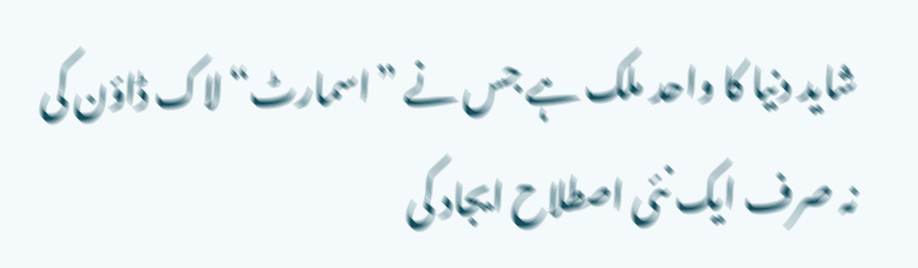شاید دنیا کا واحد ملک ہے جس نے ”اسمارٹ“ لاک ڈاؤن کی نہ صرف ایک نئی اصطلاح ایجاد کی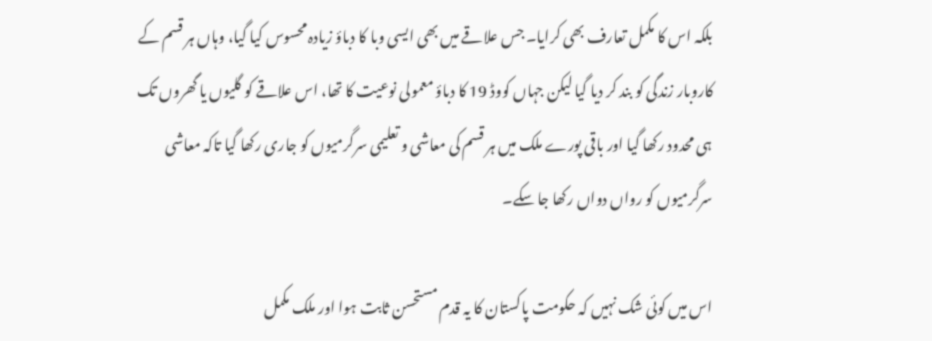بلکہ اس کا مکمل تعارف بھی کرایا۔ جس علاقے میں بھی ایسی وبا کا دباؤ زیادہ محسوس کیا گیا، وہاں ہر قسم کے کاروبار زندگی کو بند کر دیا گیا لیکن جہاں کووڈ 19 کا دباؤ معمولی نوعیت کا تھا، اس علاقے کو گلیوں یا گھروں تک ہی محدود رکھا گیا اور باقی پورے ملک میں ہر قسم کی معاشی و تعلیمی سرگرمیوں کو جاری رکھا گیا تاکہ معاشی سرگرمیوں کو رواں دواں رکھا جا سکے۔

اس میں کوئی شک نہیں کہ حکومت پاکستان کا یہ قدم مستحسن ثابت ہوا اور ملک مکمل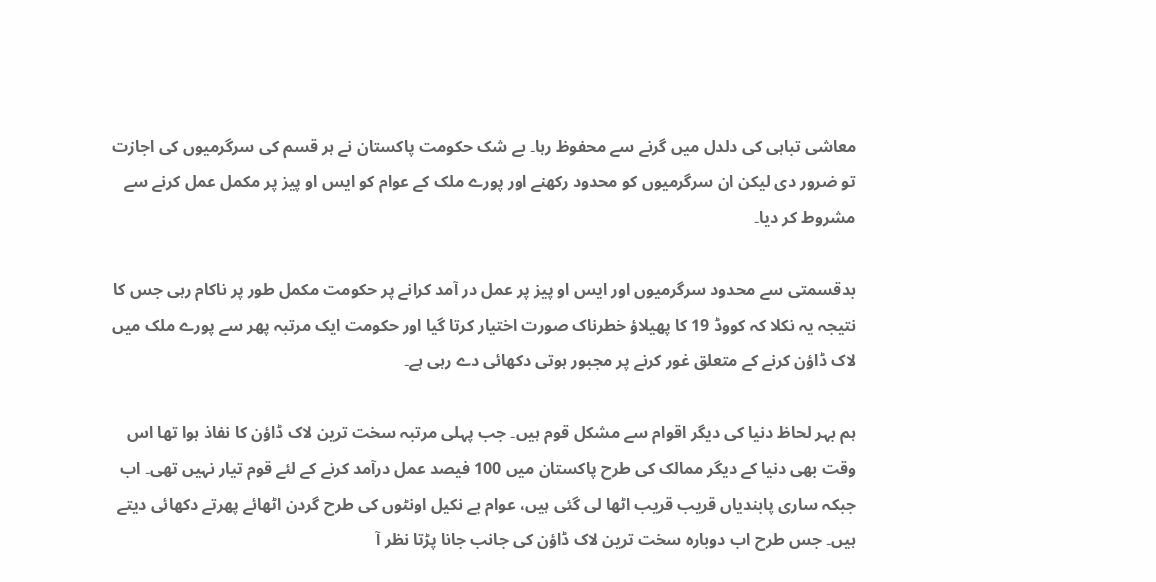معاشی تباہی کی دلدل میں گرنے سے محفوظ رہا۔ بے شک حکومت پاکستان نے ہر قسم کی سرگرمیوں کی اجازت تو ضرور دی لیکن ان سرگرمیوں کو محدود رکھنے اور پورے ملک کے عوام کو ایس او پیز پر مکمل عمل کرنے سے مشروط کر دیا۔

بدقسمتی سے محدود سرگرمیوں اور ایس او پیز پر عمل در آمد کرانے پر حکومت مکمل طور پر ناکام رہی جس کا نتیجہ یہ نکلا کہ کووڈ 19 کا پھیلاؤ خطرناک صورت اختیار کرتا گیا اور حکومت ایک مرتبہ پھر سے پورے ملک میں لاک ڈاؤن کرنے کے متعلق غور کرنے پر مجبور ہوتی دکھائی دے رہی ہے۔

ہم بہر لحاظ دنیا کی دیگر اقوام سے مشکل قوم ہیں۔ جب پہلی مرتبہ سخت ترین لاک ڈاؤن کا نفاذ ہوا تھا اس وقت بھی دنیا کے دیگر ممالک کی طرح پاکستان میں 100 فیصد عمل درآمد کرنے کے لئے قوم تیار نہیں تھی۔ اب جبکہ ساری پابندیاں قریب قریب اٹھا لی گئی ہیں، عوام بے نکیل اونٹوں کی طرح گردن اٹھائے پھرتے دکھائی دیتے ہیں۔ جس طرح اب دوبارہ سخت ترین لاک ڈاؤن کی جانب جانا پڑتا نظر آ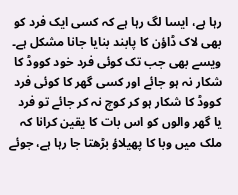رہا ہے، ایسا لگ رہا ہے کہ کسی ایک فرد کو بھی لاک ڈاؤن کا پابند بنایا جانا مشکل ہے۔ ویسے بھی جب تک کوئی فرد خود کووڈ کا شکار نہ ہو جائے اور کسی گھر کا کوئی فرد کووڈ کا شکار ہو کر کوچ نہ کر جائے تو فرد یا گھر والوں کو اس بات کا یقین کرانا کہ ملک میں وبا کا پھیلاؤ بڑھتا جا رہا ہے، جوئے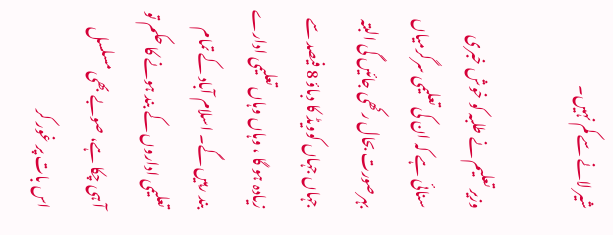شیر لانے سے کم نہیں۔

وزیر تعلیم نے طلبہ کو خوش خبری سنائی ہے کہ ان کی تعلیمی سرگرمیاں بہرصورت بحال رکھی جائیں گی البتہ جہاں جہاں کوویڈ کا دباؤ 8 فیصد سے زیادہ ہو گا ، وہاں وہاں تعلیمی ادارے بند رہیں گے۔ اسلام آباد کے تمام تعلیمی اداروں کے بند ہونے کا حکم تو آ ہی چکا ہے، صوبے بھی مسلسل اس بات پر غور کر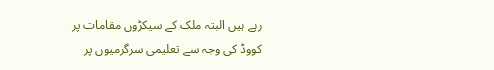رہے ہیں البتہ ملک کے سیکڑوں مقامات پر کووڈ کی وجہ سے تعلیمی سرگرمیوں پر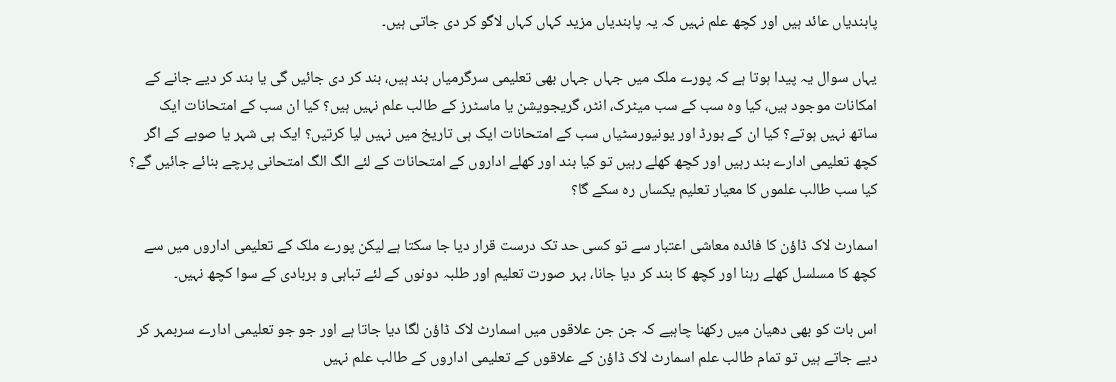پابندیاں عائد ہیں اور کچھ علم نہیں کہ یہ پابندیاں مزید کہاں کہاں لاگو کر دی جاتی ہیں۔

یہاں سوال یہ پیدا ہوتا ہے کہ پورے ملک میں جہاں جہاں بھی تعلیمی سرگرمیاں بند ہیں، بند کر دی جائیں گی یا بند کر دیے جانے کے امکانات موجود ہیں، کیا وہ سب کے سب میٹرک، انٹر، گریجویشن یا ماسٹرز کے طالب علم نہیں ہیں؟ کیا ان سب کے امتحانات ایک ساتھ نہیں ہوتے؟ کیا ان کے بورڈ اور یونیورسٹیاں سب کے امتحانات ایک ہی تاریخ میں نہیں لیا کرتیں؟ ایک ہی شہر یا صوبے کے اگر کچھ تعلیمی ادارے بند رہیں اور کچھ کھلے رہیں تو کیا بند اور کھلے اداروں کے امتحانات کے لئے الگ الگ امتحانی پرچے بنائے جائیں گے؟ کیا سب طالب علموں کا معیار تعلیم یکساں رہ سکے گا؟

اسمارٹ لاک ڈاؤن کا فائدہ معاشی اعتبار سے تو کسی حد تک درست قرار دیا جا سکتا ہے لیکن پورے ملک کے تعلیمی اداروں میں سے کچھ کا مسلسل کھلے رہنا اور کچھ کا بند کر دیا جانا، بہر صورت تعلیم اور طلبہ دونوں کے لئے تباہی و بربادی کے سوا کچھ نہیں۔

اس بات کو بھی دھیان میں رکھنا چاہیے کہ جن جن علاقوں میں اسمارٹ لاک ڈاؤن لگا دیا جاتا ہے اور جو جو تعلیمی ادارے سربمہر کر دیے جاتے ہیں تو تمام طالب علم اسمارٹ لاک ڈاؤن کے علاقوں کے تعلیمی اداروں کے طالب علم نہیں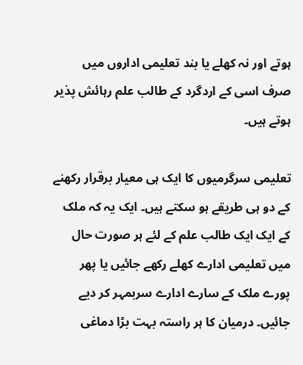ہوتے اور نہ کھلے یا بند تعلیمی اداروں میں صرف اسی کے اردگرد کے طالب علم رہائش پذیر ہوتے ہیں۔

تعلیمی سرگرمیوں کا ایک ہی معیار برقرار رکھنے کے دو ہی طریقے ہو سکتے ہیں۔ ایک یہ کہ ملک کے ایک ایک طالب علم کے لئے ہر صورت حال میں تعلیمی ادارے کھلے رکھے جائیں یا پھر پورے ملک کے سارے ادارے سربمہر کر دیے جائیں۔ درمیان کا ہر راستہ بہت بڑا دماغی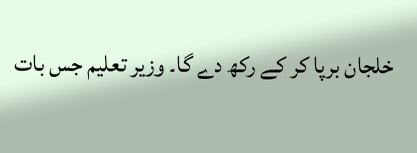خلجان برپا کر کے رکھ دے گا۔ وزیر تعلیم جس بات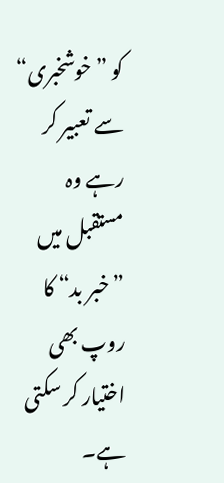کو ”خوشخبری“ سے تعبیر کر رہے وہ مستقبل میں ”خبر بد“ کا روپ بھی اختیار کر سکتی ہے۔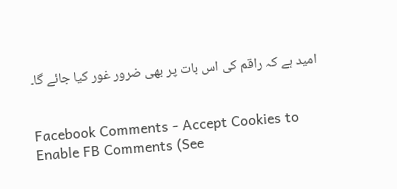امید ہے کہ راقم کی اس بات پر بھی ضرور غور کیا جائے گا۔


Facebook Comments - Accept Cookies to Enable FB Comments (See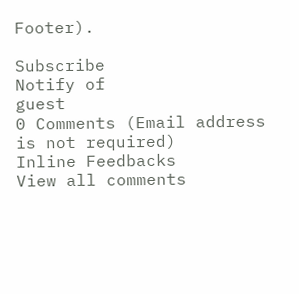Footer).

Subscribe
Notify of
guest
0 Comments (Email address is not required)
Inline Feedbacks
View all comments